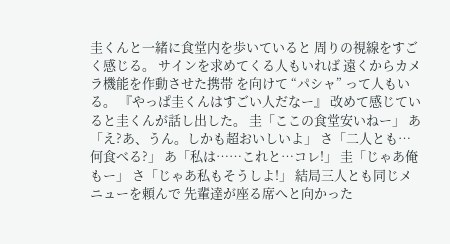圭くんと一緒に食堂内を歩いていると 周りの視線をすごく感じる。 サインを求めてくる人もいれば 遠くからカメラ機能を作動させた携帯 を向けて “パシャ” って人もいる。 『やっぱ圭くんはすごい人だなー』 改めて感じていると圭くんが話し出した。 圭「ここの食堂安いねー」 あ「え?あ、うん。しかも超おいしいよ」 さ「二人とも…何食べる?」 あ「私は……これと…コレ!」 圭「じゃあ俺もー」 さ「じゃあ私もそうしよ!」 結局三人とも同じメニューを頼んで 先輩達が座る席へと向かった